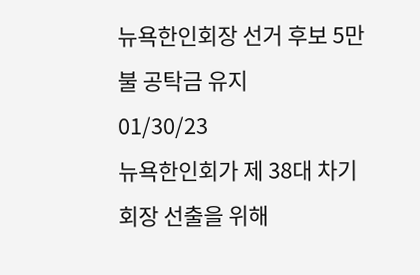뉴욕한인회장 선거 후보 5만 불 공탁금 유지
01/30/23
뉴욕한인회가 제 38대 차기 회장 선출을 위해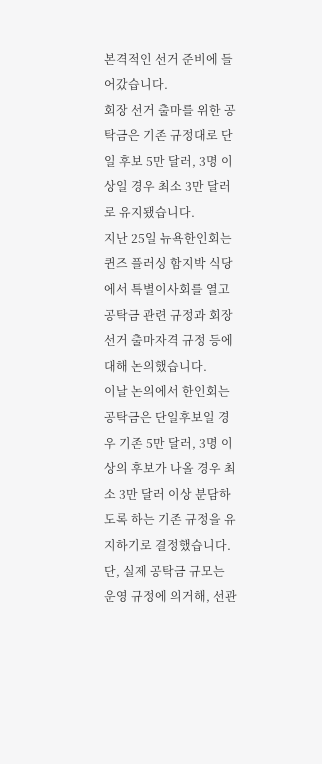본격적인 선거 준비에 들어갔습니다.
회장 선거 출마를 위한 공탁금은 기존 규정대로 단일 후보 5만 달러, 3명 이상일 경우 최소 3만 달러로 유지됐습니다.
지난 25일 뉴욕한인회는 퀸즈 플러싱 함지박 식당에서 특별이사회를 열고 공탁금 관련 규정과 회장 선거 출마자격 규정 등에 대해 논의했습니다.
이날 논의에서 한인회는 공탁금은 단일후보일 경우 기존 5만 달러, 3명 이상의 후보가 나올 경우 최소 3만 달러 이상 분담하도록 하는 기존 규정을 유지하기로 결정했습니다.
단, 실제 공탁금 규모는 운영 규정에 의거해, 선관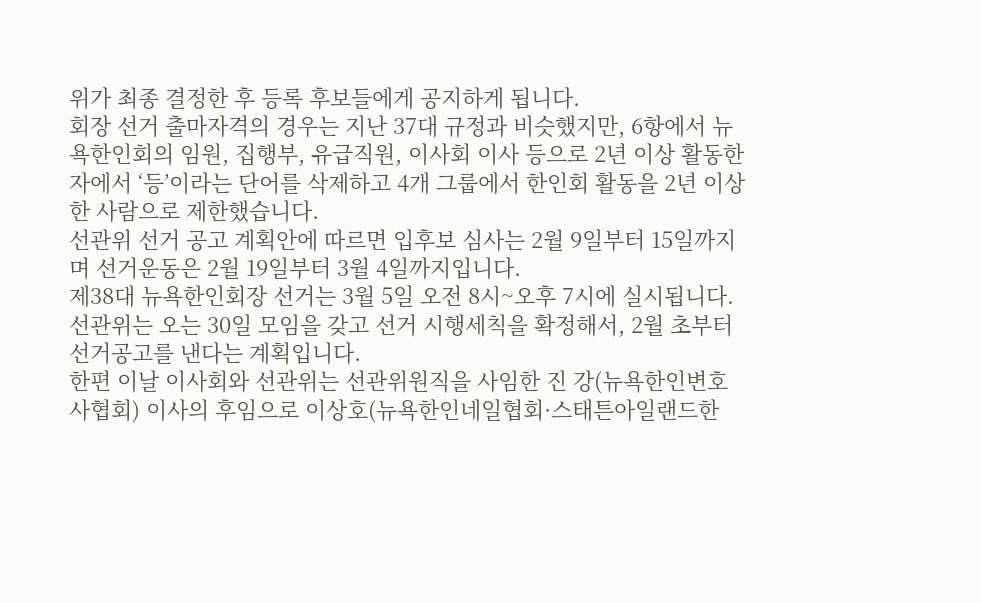위가 최종 결정한 후 등록 후보들에게 공지하게 됩니다.
회장 선거 출마자격의 경우는 지난 37대 규정과 비슷했지만, 6항에서 뉴욕한인회의 임원, 집행부, 유급직원, 이사회 이사 등으로 2년 이상 활동한 자에서 ‘등’이라는 단어를 삭제하고 4개 그룹에서 한인회 활동을 2년 이상 한 사람으로 제한했습니다.
선관위 선거 공고 계획안에 따르면 입후보 심사는 2월 9일부터 15일까지며 선거운동은 2월 19일부터 3월 4일까지입니다.
제38대 뉴욕한인회장 선거는 3월 5일 오전 8시~오후 7시에 실시됩니다.
선관위는 오는 30일 모임을 갖고 선거 시행세칙을 확정해서, 2월 초부터 선거공고를 낸다는 계획입니다.
한편 이날 이사회와 선관위는 선관위원직을 사임한 진 강(뉴욕한인변호사협회) 이사의 후임으로 이상호(뉴욕한인네일협회·스태튼아일랜드한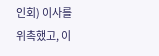인회) 이사를 위촉했고, 이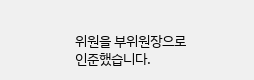위원을 부위원장으로 인준했습니다.